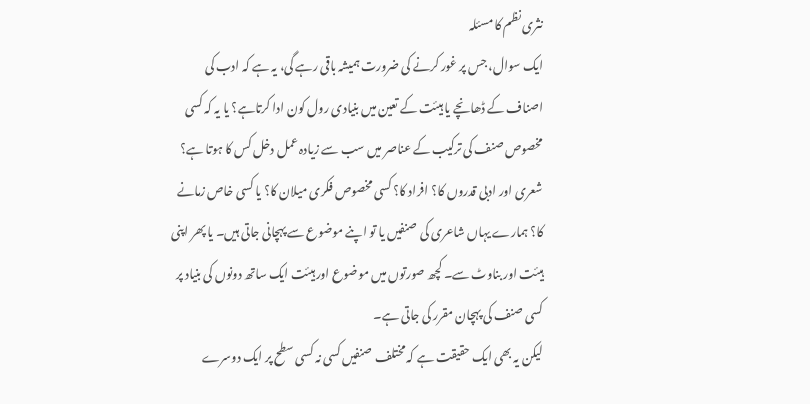نثری نظم کا مسئلہ
ایک سوال، جس پر غور کرنے کی ضرورت ہمیشہ باقی رہے گی، یہ ہے کہ ادب کی اصناف کے ڈھانچے یا ہیئت کے تعین میں بنیادی رول کون ادا کرتاہے؟ یا یہ کہ کسی مخصوص صنف کی ترکیب کے عناصر میں سب سے زیادہ عمل دخل کس کا ہوتا ہے؟ شعری اور ادبی قدروں کا؟ افراد کا؟ کسی مخصوص فکری میلان کا؟ یا کسی خاص زمانے کا؟ ہمارے یہاں شاعری کی صنفیں یا تو اپنے موضوع سے پہچانی جاتی ہیں۔ یا پھر اپنی ہیئت اور بناوٹ سے۔ کچھ صورتوں میں موضوع اور ہیئت ایک ساتھ دونوں کی بنیاد پر کسی صنف کی پہچان مقرر کی جاتی ہے۔
لیکن یہ بھی ایک حقیقت ہے کہ مختلف صنفیں کسی نہ کسی سطح پر ایک دوسرے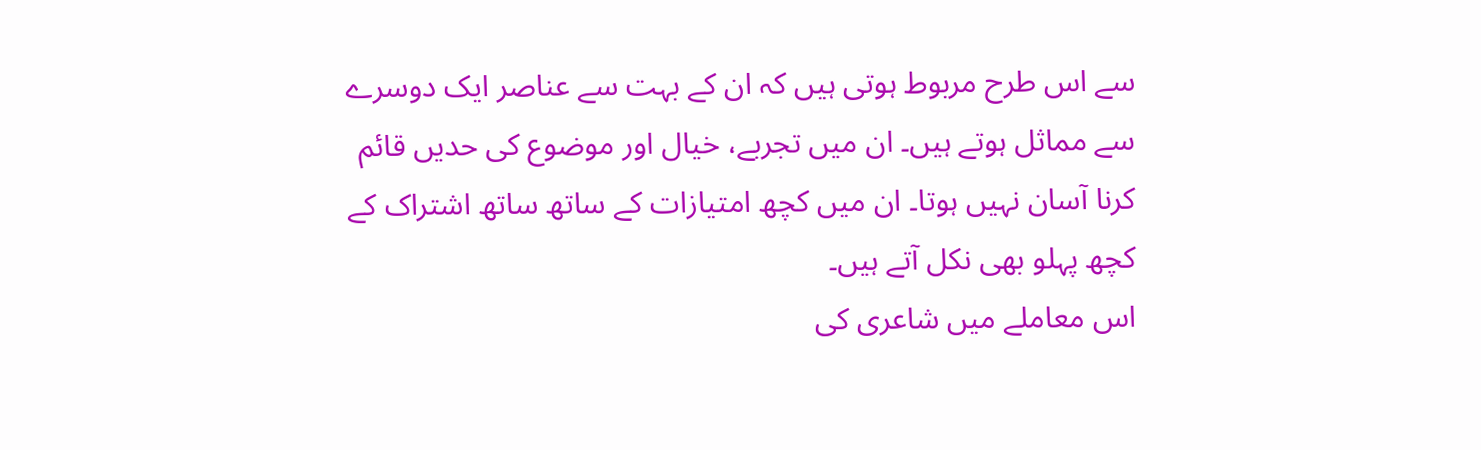سے اس طرح مربوط ہوتی ہیں کہ ان کے بہت سے عناصر ایک دوسرے سے مماثل ہوتے ہیں۔ ان میں تجربے، خیال اور موضوع کی حدیں قائم کرنا آسان نہیں ہوتا۔ ان میں کچھ امتیازات کے ساتھ ساتھ اشتراک کے کچھ پہلو بھی نکل آتے ہیں۔
اس معاملے میں شاعری کی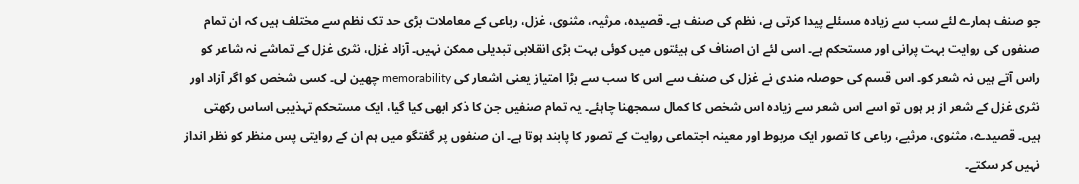جو صنف ہمارے لئے سب سے زیادہ مسئلے پیدا کرتی ہے، نظم کی صنف ہے۔ قصیدہ، مرثیہ، مثنوی، غزل، رباعی کے معاملات بڑی حد تک نظم سے مختلف ہیں کہ ان تمام صنفوں کی روایت بہت پرانی اور مستحکم ہے۔ اسی لئے ان اصناف کی ہیئتوں میں کوئی بہت بڑی انقلابی تبدیلی ممکن نہیں۔ آزاد غزل، نثری غزل کے تماشے نہ شاعر کو راس آتے ہیں نہ شعر کو۔ اس قسم کی حوصلہ مندی نے غزل کی صنف سے اس کا سب سے بڑا امتیاز یعنی اشعار کی memorability چھین لی۔ کسی شخص کو اگر آزاد اور نثری غزل کے شعر از بر ہوں تو اسے اس شعر سے زیادہ اس شخص کا کمال سمجھنا چاہئے۔ یہ تمام صنفیں جن کا ذکر ابھی کیا گیا، ایک مستحکم تہذیبی اساس رکھتی ہیں۔ قصیدے، مثنوی، مرثیے، رباعی کا تصور ایک مربوط اور معینہ اجتماعی روایت کے تصور کا پابند ہوتا ہے۔ ان صنفوں پر گفتگو میں ہم ان کے روایتی پس منظر کو نظر انداز نہیں کر سکتے۔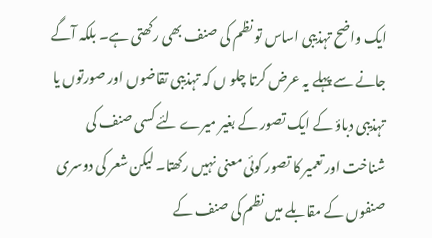ایک واضح تہذیبی اساس تو نظم کی صنف بھی رکھتی ہے۔ بلکہ آگے جانے سے پہلے یہ عرض کرتا چلو ں کہ تہذیبی تقاضوں اور صورتوں یا تہذیبی دباؤ کے ایک تصور کے بغیر میرے لئے کسی صنف کی شناخت اور تعمیر کا تصور کوئی معنی نہیں رکھتا۔ لیکن شعر کی دوسری صنفوں کے مقابلے میں نظم کی صنف کے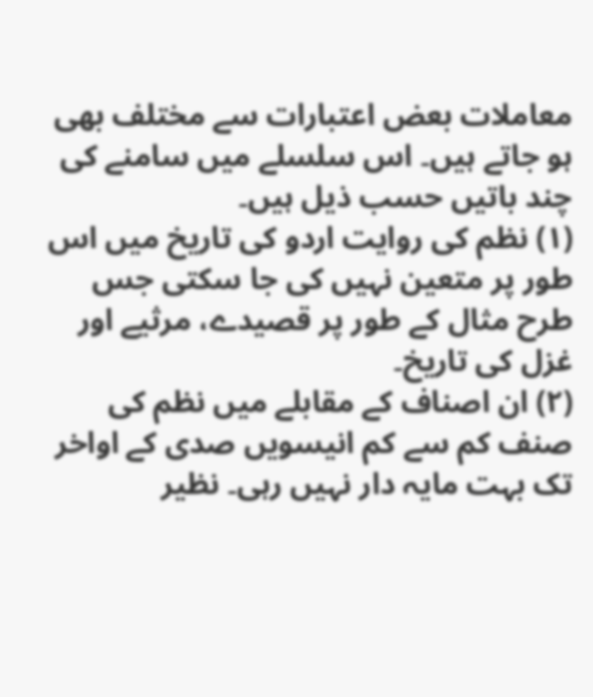معاملات بعض اعتبارات سے مختلف بھی ہو جاتے ہیں۔ اس سلسلے میں سامنے کی چند باتیں حسب ذیل ہیں۔
(۱) نظم کی روایت اردو کی تاریخ میں اس طور پر متعین نہیں کی جا سکتی جس طرح مثال کے طور پر قصیدے، مرثیے اور غزل کی تاریخ۔
(۲) ان اصناف کے مقابلے میں نظم کی صنف کم سے کم انیسویں صدی کے اواخر تک بہت مایہ دار نہیں رہی۔ نظیر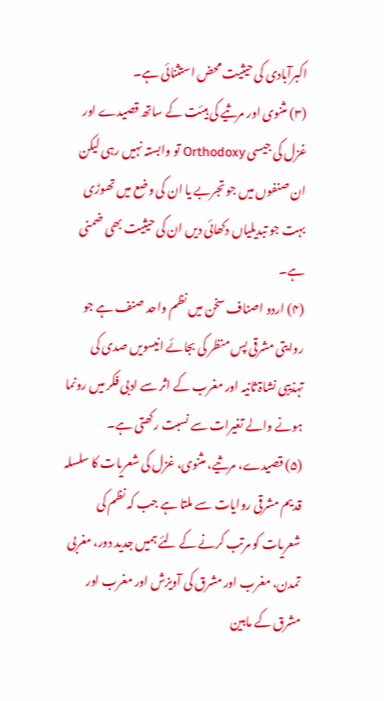اکبرآبادی کی حیثیت محض استثنائی ہے۔
(۳) مثنوی اور مرثیے کی ہیئت کے ساتھ قصیدے اور غزل کی جیسی Orthodoxy تو وابستہ نہیں رہی لیکن ان صنفوں میں جو تجربے یا ان کی وضع میں تھوڑی بہت جو تبدیلیاں دکھائی دیں ان کی حیثیت بھی ضمنی ہے۔
(۴) اردو اصناف سخن میں نظم واحد صنف ہے جو روایتی مشرقی پس منظر کی بجائے انیسویں صدی کی تہذیبی نشاۃ ثانیہ اور مغرب کے اثر سے ادبی فکر میں رونما ہونے والے تغیرات سے نسبت رکھتی ہے۔
(۵) قصیدے، مرثیے، مثنوی، غزل کی شعریات کا سلسلہ قدیم مشرقی روایات سے ملتا ہے جب کہ نظم کی شعریات کو مرتب کرنے کے لئے ہمیں جدید دور، مغربی تمدن، مغرب اور مشرق کی آویزش اور مغرب اور مشرق کے مابین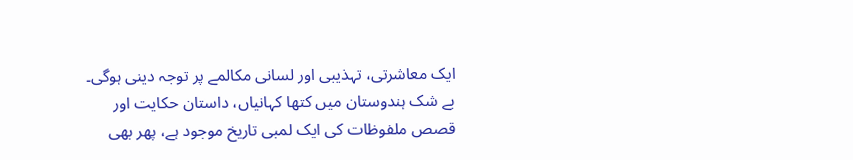ایک معاشرتی، تہذیبی اور لسانی مکالمے پر توجہ دینی ہوگی۔
بے شک ہندوستان میں کتھا کہانیاں، داستان حکایت اور قصص ملفوظات کی ایک لمبی تاریخ موجود ہے، پھر بھی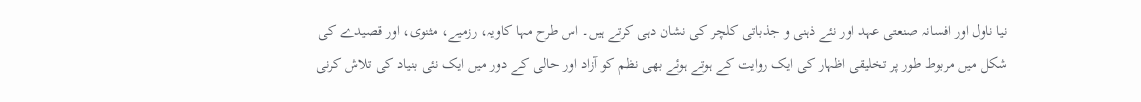نیا ناول اور افسانہ صنعتی عہد اور نئے ذہنی و جذباتی کلچر کی نشان دہی کرتے ہیں۔ اس طرح مہا کاویہ، رزمیے، مثنوی، اور قصیدے کی شکل میں مربوط طور پر تخلیقی اظہار کی ایک روایت کے ہوتے ہوئے بھی نظم کو آزاد اور حالی کے دور میں ایک نئی بنیاد کی تلاش کرنی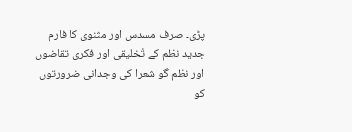پڑی۔ صرف مسدس اور مثنوی کا فارم جدید نظم کے تْخلیقی اور فکری تقاضوں اور نظم گو شعرا کی وجدانی ضرورتوں کو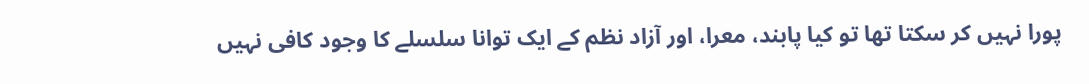پورا نہیں کر سکتا تھا تو کیا پابند، معرا، اور آزاد نظم کے ایک توانا سلسلے کا وجود کافی نہیں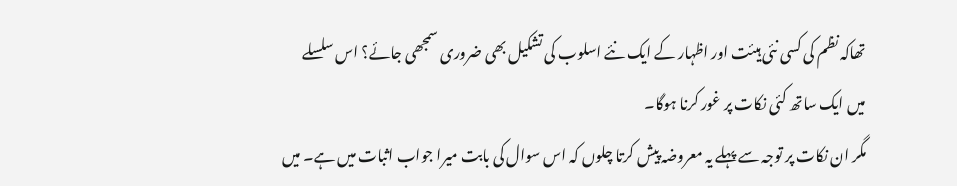تھاکہ نظم کی کسی نئی ہیئت اور اظہار کے ایک نئے اسلوب کی تشکیل بھی ضروری سمجھی جائے؟ اس سلسلے میں ایک ساتھ کئی نکات پر غور کرنا ہوگا۔
مگر ان نکات پر توجہ سے پہلے یہ معروضہ پیش کرتا چلوں کہ اس سوال کی بابت میرا جواب اثبات میں ہے۔ میں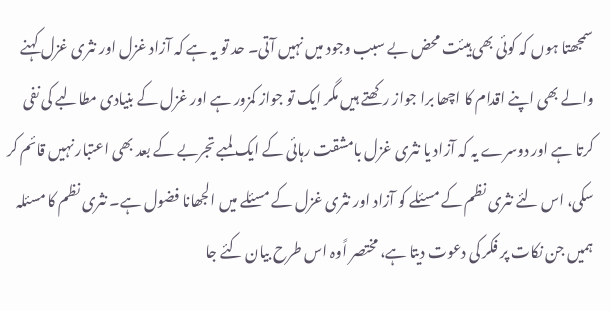سمجھتا ہوں کہ کوئی بھی ہیئت محض بے سبب وجود میں نہیں آتی۔ حد تو یہ ہے کہ آزاد غزل اور نثری غزل کہنے والے بھی اپنے اقدام کا اچھا برا جواز رکھتے ہیں مگر ایک تو جواز کمزور ہے اور غزل کے بنیادی مطالبے کی نفی کرتا ہے اور دوسرے یہ کہ آزاد یا نثری غزل بامشقت رہائی کے ایک لمبے تجربے کے بعد بھی اعتبار نہیں قائم کر سکی، اس لئے نثری نظم کے مسئلے کو آزاد اور نثری غزل کے مسئلے میں الجھانا فضول ہے۔ نثری نظم کا مسئلہ ہمیں جن نکات پر فکر کی دعوت دیتا ہے، مختصر اًوہ اس طرح بیان کئے جا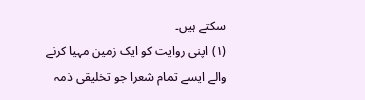سکتے ہیں۔
(۱) اپنی روایت کو ایک زمین مہیا کرنے والے ایسے تمام شعرا جو تخلیقی ذمہ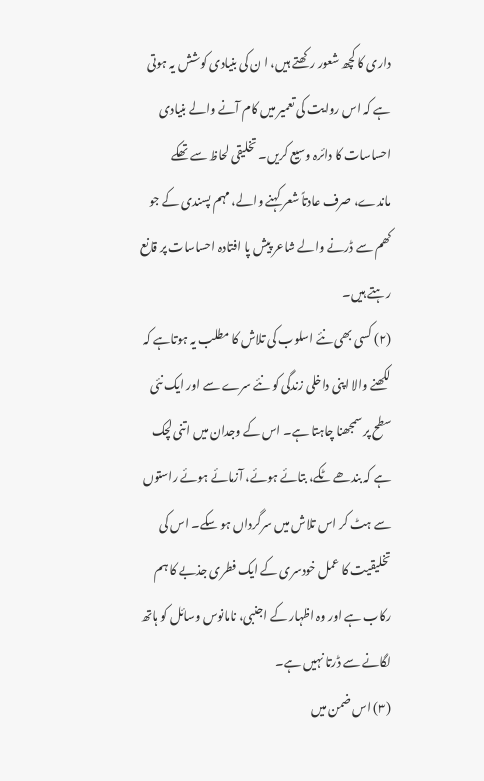داری کا کچھ شعور رکھتے ہیں، ا ن کی بنیادی کوشش یہ ہوتی ہے کہ اس روایت کی تعمیر میں کام آنے والے بنیادی احساسات کا دائرہ وسیع کریں۔ تخلیقی لحاظ سے تھکے ماندے، صرف عادتاً شعر کہنے والے، مہم پسندی کے جو کھم سے ڈرنے والے شاعر پیش پا افتادہ احساسات پر قانع رہتے ہیں۔
(۲) کسی بھی نئے اسلوب کی تلاش کا مطلب یہ ہوتاہے کہ لکھنے والا اپنی داخلی زندگی کو نئے سرے سے اور ایک نئی سطح پر سمجھنا چاہتا ہے۔ اس کے وجدان میں اتنی لچک ہے کہ بندھے ٹکے، بتائے ہوئے، آزمائے ہوئے راستوں سے ہٹ کر اس تلاش میں سرگرداں ہو سکے۔ اس کی تخلیقیت کا عمل خودسری کے ایک فطری جذبے کا ہم رکاب ہے اور وہ اظہار کے اجنبی، نامانوس وسائل کو ہاتھ لگانے سے ڈرتا نہیں ہے۔
(۳) اس ضمن میں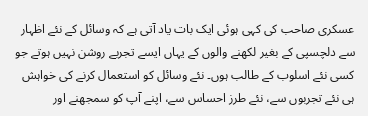عسکری صاحب کی کہی ہوئی ایک بات یاد آتی ہے کہ وسائل کے نئے اظہار سے دلچسپی کے بغیر لکھنے والوں کے یہاں ایسے تجربے روشن نہیں ہوتے جو کسی نئے اسلوب کے طالب ہوں۔ نئے وسائل کو استعمال کرنے کی خواہش ہی نئے تجربوں سے، نئے طرز احساس سے، اپنے آپ کو سمجھنے اور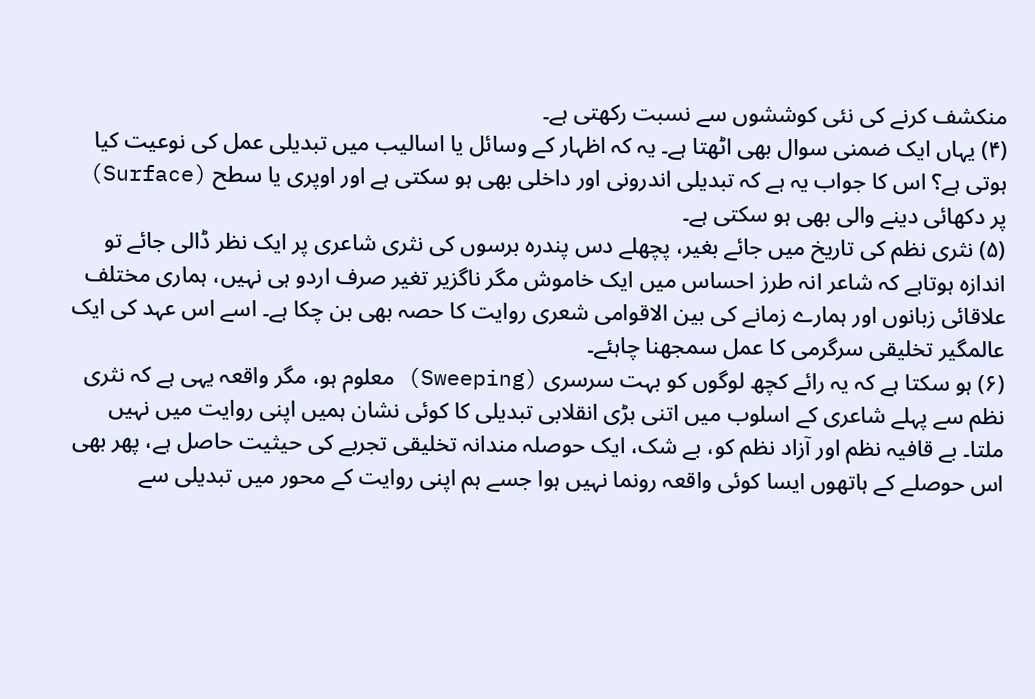منکشف کرنے کی نئی کوششوں سے نسبت رکھتی ہے۔
(۴) یہاں ایک ضمنی سوال بھی اٹھتا ہے۔ یہ کہ اظہار کے وسائل یا اسالیب میں تبدیلی عمل کی نوعیت کیا ہوتی ہے؟ اس کا جواب یہ ہے کہ تبدیلی اندرونی اور داخلی بھی ہو سکتی ہے اور اوپری یا سطح (Surface) پر دکھائی دینے والی بھی ہو سکتی ہے۔
(۵) نثری نظم کی تاریخ میں جائے بغیر، پچھلے دس پندرہ برسوں کی نثری شاعری پر ایک نظر ڈالی جائے تو اندازہ ہوتاہے کہ شاعر انہ طرز احساس میں ایک خاموش مگر ناگزیر تغیر صرف اردو ہی نہیں، ہماری مختلف علاقائی زبانوں اور ہمارے زمانے کی بین الاقوامی شعری روایت کا حصہ بھی بن چکا ہے۔ اسے اس عہد کی ایک عالمگیر تخلیقی سرگرمی کا عمل سمجھنا چاہئے۔
(۶) ہو سکتا ہے کہ یہ رائے کچھ لوگوں کو بہت سرسری (Sweeping) معلوم ہو، مگر واقعہ یہی ہے کہ نثری نظم سے پہلے شاعری کے اسلوب میں اتنی بڑی انقلابی تبدیلی کا کوئی نشان ہمیں اپنی روایت میں نہیں ملتا۔ بے قافیہ نظم اور آزاد نظم کو، بے شک، ایک حوصلہ مندانہ تخلیقی تجربے کی حیثیت حاصل ہے، پھر بھی اس حوصلے کے ہاتھوں ایسا کوئی واقعہ رونما نہیں ہوا جسے ہم اپنی روایت کے محور میں تبدیلی سے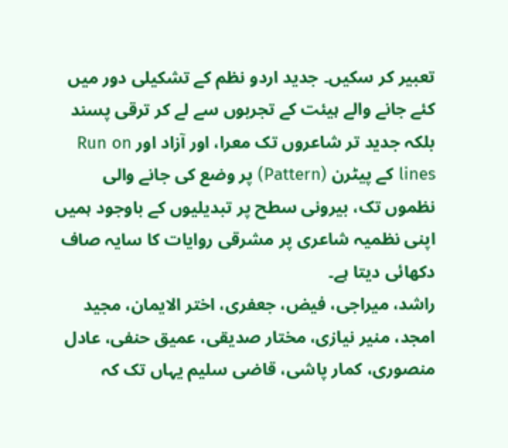تعبیر کر سکیں۔ جدید اردو نظم کے تشکیلی دور میں کئے جانے والے ہیئت کے تجربوں سے لے کر ترقی پسند بلکہ جدید تر شاعروں تک معرا، اور آزاد اور Run on lines کے پیٹرن (Pattern) پر وضع کی جانے والی نظموں تک، بیرونی سطح پر تبدیلیوں کے باوجود ہمیں اپنی نظمیہ شاعری پر مشرقی روایات کا سایہ صاف دکھائی دیتا ہے۔
راشد، میراجی، فیض، جعفری، اختر الایمان، مجید امجد، منیر نیازی، مختار صدیقی، عمیق حنفی، عادل منصوری، کمار پاشی، قاضی سلیم یہاں تک کہ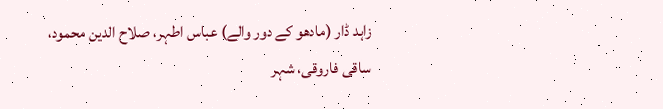زاہد ڈار (مادھو کے دور والے) عباس اطہر، صلاح الدین محمود، ساقی فاروقی، شہر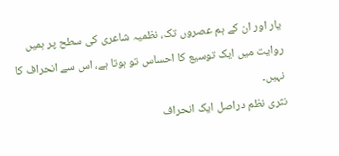یار اور ان کے ہم عصروں تک، نظمیہ شاعری کی سطح پر ہمیں روایت میں ایک توسیع کا احساس تو ہوتا ہے، اس سے انحراف کا نہیں۔
نثری نظم دراصل ایک انحراف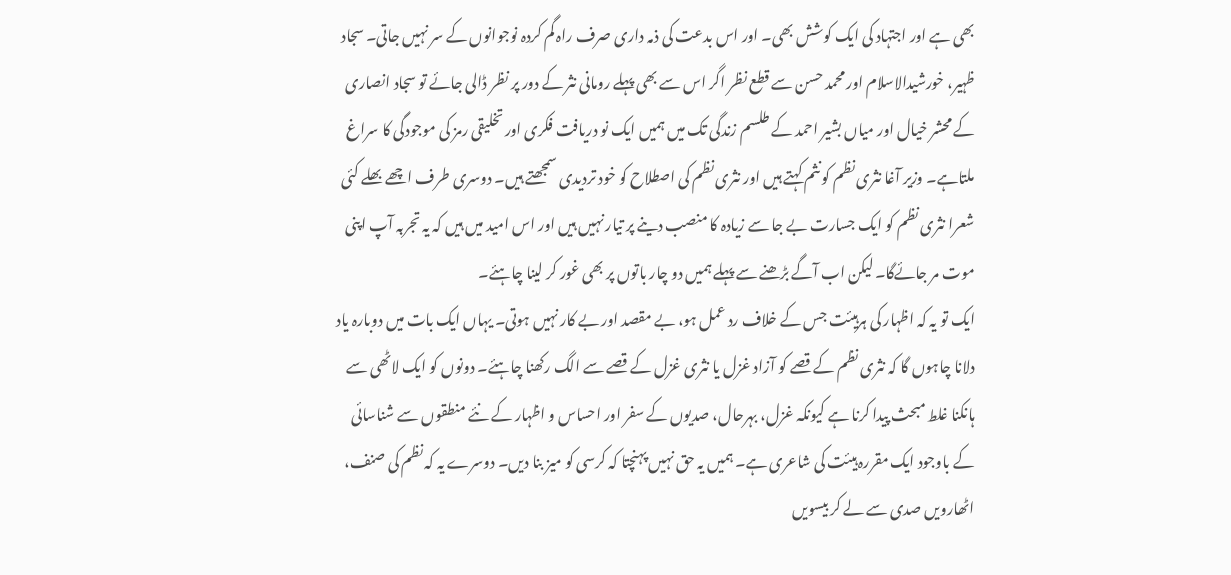بھی ہے اور اجتہاد کی ایک کوشش بھی۔ اور اس بدعت کی ذمہ داری صرف راہ گم کردہ نوجوانوں کے سر نہیں جاتی۔ سجاد ظہیر، خورشیدالاسلام اور محمد حسن سے قطع نظر اگر اس سے بھی پہلے رومانی نثر کے دور پر نظر ڈالی جائے تو سجاد انصاری کے محشر خیال اور میاں بشیر احمد کے طلسم زندگی تک میں ہمیں ایک نو دریافت فکری اور تخلیقی رمز کی موجودگی کا سراغ ملتاہے۔ وزیر آغا نثری نظم کو نثم کہتے ہیں اور نثری نظم کی اصطلاح کو خود تردیدی سمجھتے ہیں۔ دوسری طرف اچھے بھلے کئی شعرا نثری نظم کو ایک جسارت بے جا سے زیادہ کا منصب دینے پر تیار نہیں ہیں اور اس امید میں ہیں کہ یہ تجربہ آپ اپنی موت مر جائےگا۔ لیکن اب آگے بڑھنے سے پہلے ہمیں دو چار باتوں پر بھی غور کر لینا چاہئے۔
ایک تو یہ کہ اظہار کی ہرہیئت جس کے خلاف رد عمل ہو، بے مقصد اور بے کار نہیں ہوتی۔ یہاں ایک بات میں دوبارہ یاد دلانا چاہوں گا کہ نثری نظم کے قصے کو آزاد غزل یا نثری غزل کے قصے سے الگ رکھنا چاہئے۔ دونوں کو ایک لاٹھی سے ہانکنا غلط مبحث پیدا کرنا ہے کیونکہ غزل، بہرحال، صدیوں کے سفر اور احساس و اظہار کے نئے منطقوں سے شناسائی کے باوجود ایک مقررہ ہیئت کی شاعری ہے۔ ہمیں یہ حق نہیں پہنچتا کہ کرسی کو میز بنا دیں۔ دوسرے یہ کہ نظم کی صنف، اٹھارویں صدی سے لے کر بیسویں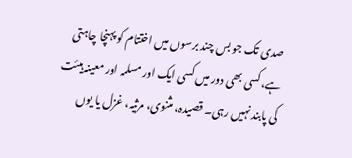صدی تک جو بس چند برسوں میں اختتام کو پہنچا چاہتی ہے، کسی بھی دور میں کسی ایک اور مسلمہ اور معینہ ہیئت کی پابند نہیں رہی۔ قصیدہ، مثنوی، مرثیہ، غزل یا یوں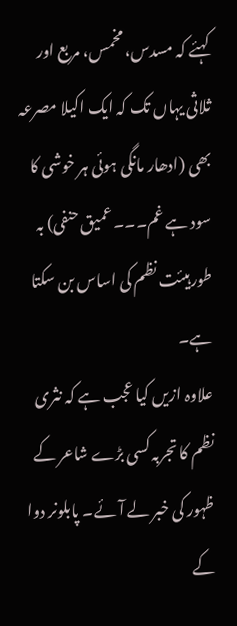کہئے کہ مسدس، مخمس، مربع اور ثلاثی یہاں تک کہ ایک اکیلا مصرعہ بھی (ادھار مانگی ہوئی ہر خوشی کا سود ہے غم۔۔۔ عمیق حنفی) بہ طور ہیئت نظم کی اساس بن سکتا ہے۔
علاوہ ازیں کیا عجب ہے کہ نثری نظم کا تجربہ کسی بڑے شاعر کے ظہور کی خبر لے آئے۔ پابلونر دوا کے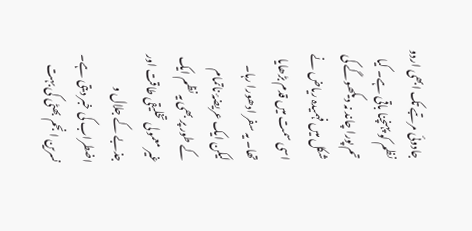جادوئی مرتبے تک ابھی اردو نظم کو پہنچنا باقی ہے۔ کیا تم پورا چاند نہ دیکھوگے کی شکل میں فہمیدہ ریاض نے اسی سمت میں قدم بڑھایا تھا۔ یہ سفر ادھورا رہا۔ لیکن ایک عریضۂ ناتمام کے طور پر بھی یہ نظم ایک غیر معمولی تخلیقی طاقت اور جذبے کے جلال و اضطراب کی خبر دیتی ہے۔ نسرین انجم بھٹی کی بہت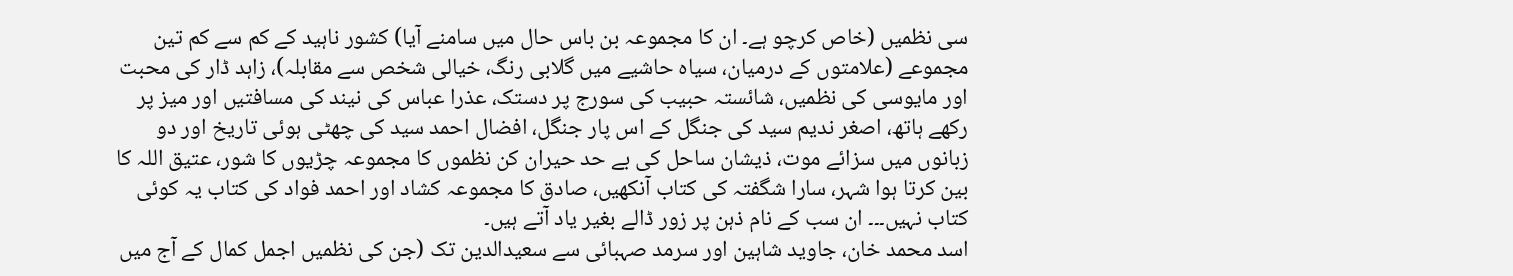سی نظمیں (خاص کرچو ہے۔ ان کا مجموعہ بن باس حال میں سامنے آیا) کشور ناہید کے کم سے کم تین مجموعے (علامتوں کے درمیان، سیاہ حاشیے میں گلابی رنگ، خیالی شخص سے مقابلہ)، زاہد ڈار کی محبت اور مایوسی کی نظمیں، شائستہ حبیب کی سورج پر دستک، عذرا عباس کی نیند کی مسافتیں اور میز پر رکھے ہاتھ، اصغر ندیم سید کی جنگل کے اس پار جنگل، افضال احمد سید کی چھٹی ہوئی تاریخ اور دو زبانوں میں سزائے موت، ذیشان ساحل کی بے حد حیران کن نظموں کا مجموعہ چڑیوں کا شور، عتیق اللہ کا بین کرتا ہوا شہر، سارا شگفتہ کی کتاب آنکھیں، صادق کا مجموعہ کشاد اور احمد فواد کی کتاب یہ کوئی کتاب نہیں۔۔۔ ان سب کے نام ذہن پر زور ڈالے بغیر یاد آتے ہیں۔
اسد محمد خان، جاوید شاہین اور سرمد صہبائی سے سعیدالدین تک (جن کی نظمیں اجمل کمال کے آج میں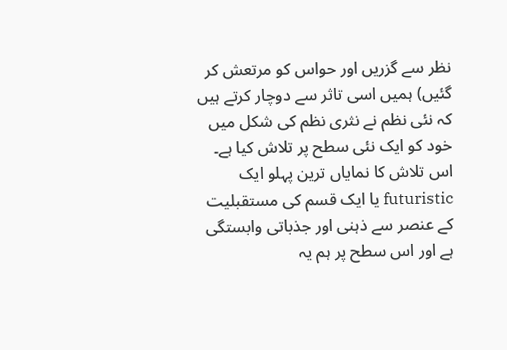نظر سے گزریں اور حواس کو مرتعش کر گئیں) ہمیں اسی تاثر سے دوچار کرتے ہیں کہ نئی نظم نے نثری نظم کی شکل میں خود کو ایک نئی سطح پر تلاش کیا ہے۔ اس تلاش کا نمایاں ترین پہلو ایک futuristic یا ایک قسم کی مستقبلیت کے عنصر سے ذہنی اور جذباتی وابستگی ہے اور اس سطح پر ہم یہ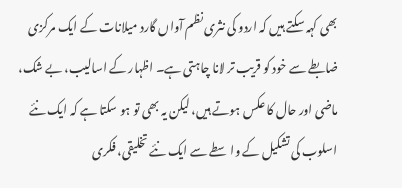بھی کہہ سکتے ہیں کہ اردو کی نثری نظم آواں گارد میلانات کے ایک مرکزی ضابطے سے خود کو قریب تر لانا چاہتی ہے۔ اظہار کے اسالیب، بے شک، ماضی اور حال کا عکس ہوتے ہیں، لیکن یہ بھی تو ہو سکتا ہے کہ ایک نئے اسلوب کی تشکیل کے واسطے سے ایک نئے تخلیقی، فکری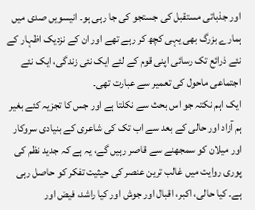اور جذباتی مستقبل کی جستجو کی جا رہی ہو۔ انیسویں صدی میں ہمارے بزرگ بھی یہی کچھ کر رہے تھے اور ان کے نزدیک اظہار کے نئے ذرائع تک رسائی اپنی قوم کے لئے ایک نئی زندگی، ایک نئے اجتماعی ماحول کی تعمیر سے عبارت تھی۔
ایک اہم نکتہ جو اس بحث سے نکلتا ہے اور جس کا تجزیہ کئے بغیر ہم آزاد اور حالی کے بعد سے اب تک کی شاعری کے بنیادی سروکار اور میلان کو سمجھنے سے قاصر رہیں گے، یہ ہے کہ جدید نظم کی پوری روایت میں غالب ترین عنصر کی حیثیت تفکر کو حاصل رہی ہے۔ کیا حالی، اکبر، اقبال اور جوش اور کیا راشد، فیض اور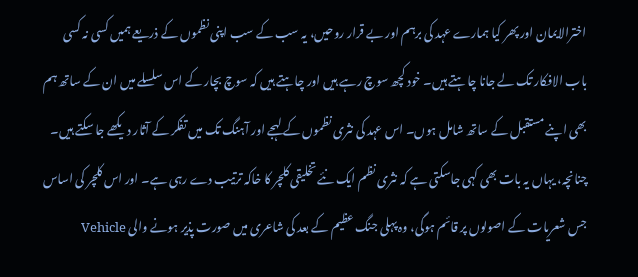اخترالایمان اور پھر کیا ہمارے عہد کی برہم اور بے قرار روحیں، یہ سب کے سب اپنی نظموں کے ذریعے ہمیں کسی نہ کسی باب الافکار تک لے جانا چاہتے ہیں۔ خود کچھ سوچ رہے ہیں اور چاہتے ہیں کہ سوچ بچار کے اس سلسلے میں ان کے ساتھ ہم بھی اپنے مستقبل کے ساتھ شامل ہوں۔ اس عہد کی نثری نظموں کے لہجے اور آہنگ تک میں تفکر کے آثار دیکھے جا سکتے ہیں۔ چنانچہ، یہاں یہ بات بھی کہی جاسکتی ہے کہ نثری نظم ایک نئے تخلیقی کلچر کا خاکہ ترتیب دے رہی ہے۔ اور اس کلچر کی اساس جس شعریات کے اصولوں پر قائم ہوگی، وہ پہلی جنگ عظیم کے بعد کی شاعری میں صورت پذیر ہونے والی Vehicle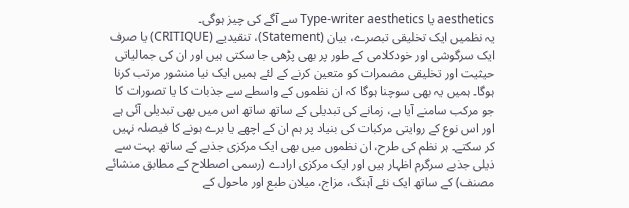aesthetics یا Type-writer aesthetics سے آگے کی چیز ہوگی۔
یہ نظمیں ایک تخلیقی تبصرے، بیان (Statement)، تنقیدیے (CRITIQUE) یا صرف ایک سرگوشی اور خودکلامی کے طور پر بھی پڑھی جا سکتی ہیں اور ان کی جمالیاتی حیثیت اور تخلیقی مضمرات کو متعین کرنے کے لئے ہمیں ایک نیا منشور مرتب کرنا ہوگا۔ ہمیں یہ بھی سوچنا ہوگا کہ ان نظموں کے واسطے سے جذبات کا یا تصورات کا جو مرکب سامنے آیا ہے، زمانے کی تبدیلی کے ساتھ ساتھ اس میں بھی تبدیلی آئی ہے اور اس نوع کے روایتی مرکبات کی بنیاد پر ہم ان کے اچھے یا برے ہونے کا فیصلہ نہیں کر سکتے۔ ہر نظم کی طرح، ان نظموں میں بھی ایک مرکزی جذبے کے ساتھ بہت سے ذیلی جذبے سرگرم اظہار ہیں اور ایک مرکزی ارادے (رسمی اصطلاح کے مطابق منشائے مصنف) کے ساتھ ایک نئے آہنگ، مزاج، میلان طبع اور ماحول کے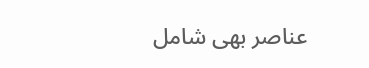عناصر بھی شامل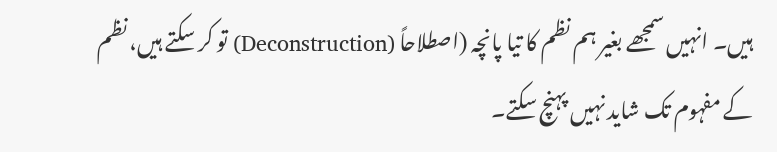ہیں۔ انہیں سمجھے بغیر ہم نظم کا تیا پانچہ (اصطلاحاً (Deconstruction) تو کر سکتے ہیں، نظم کے مفہوم تک شاید نہیں پہنچ سکتے۔